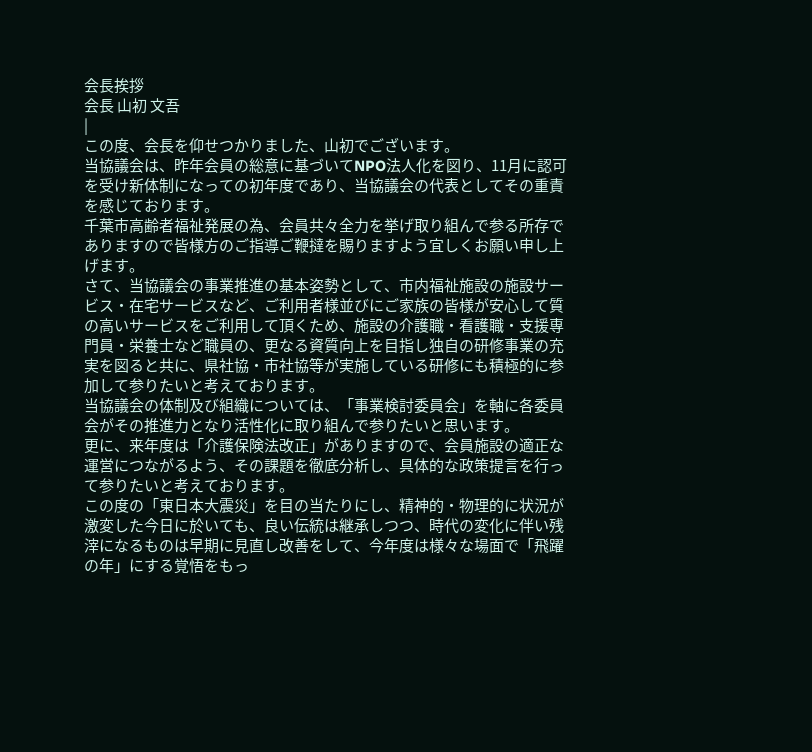会長挨拶
会長 山初 文吾
|
この度、会長を仰せつかりました、山初でございます。
当協議会は、昨年会員の総意に基づいてNPO法人化を図り、11月に認可を受け新体制になっての初年度であり、当協議会の代表としてその重責を感じております。
千葉市高齢者福祉発展の為、会員共々全力を挙げ取り組んで参る所存でありますので皆様方のご指導ご鞭撻を賜りますよう宜しくお願い申し上げます。
さて、当協議会の事業推進の基本姿勢として、市内福祉施設の施設サービス・在宅サービスなど、ご利用者様並びにご家族の皆様が安心して質の高いサービスをご利用して頂くため、施設の介護職・看護職・支援専門員・栄養士など職員の、更なる資質向上を目指し独自の研修事業の充実を図ると共に、県社協・市社協等が実施している研修にも積極的に参加して参りたいと考えております。
当協議会の体制及び組織については、「事業検討委員会」を軸に各委員会がその推進力となり活性化に取り組んで参りたいと思います。
更に、来年度は「介護保険法改正」がありますので、会員施設の適正な運営につながるよう、その課題を徹底分析し、具体的な政策提言を行って参りたいと考えております。
この度の「東日本大震災」を目の当たりにし、精神的・物理的に状況が激変した今日に於いても、良い伝統は継承しつつ、時代の変化に伴い残滓になるものは早期に見直し改善をして、今年度は様々な場面で「飛躍の年」にする覚悟をもっ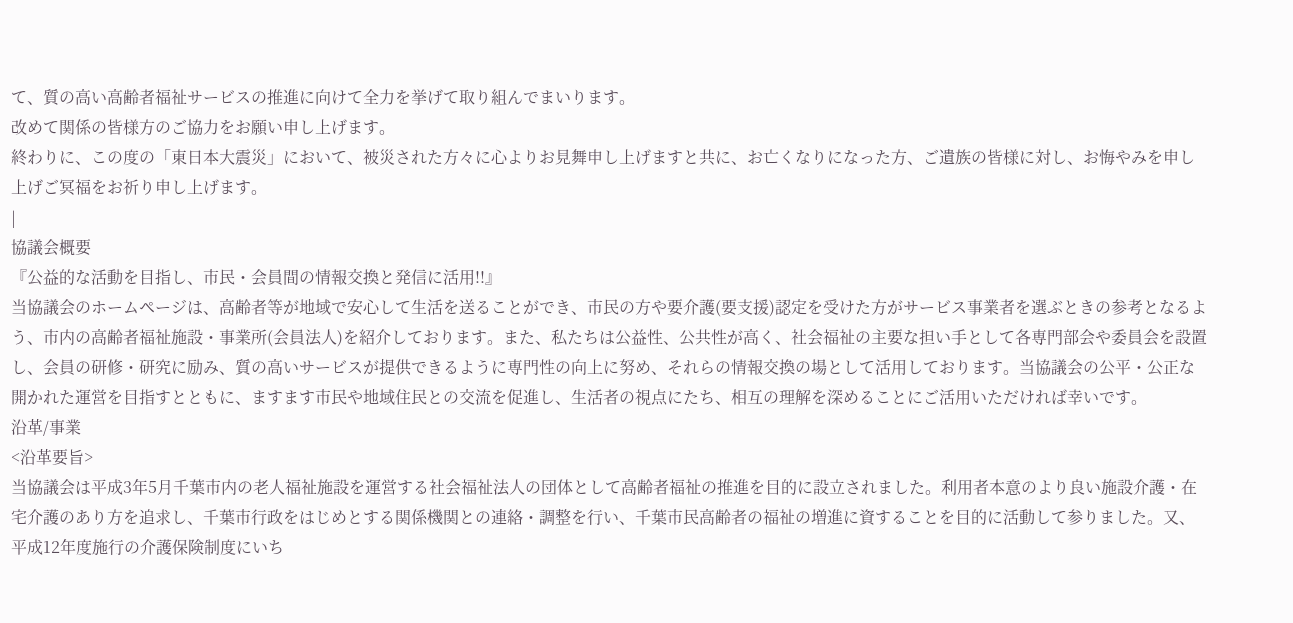て、質の高い高齢者福祉サービスの推進に向けて全力を挙げて取り組んでまいります。
改めて関係の皆様方のご協力をお願い申し上げます。
終わりに、この度の「東日本大震災」において、被災された方々に心よりお見舞申し上げますと共に、お亡くなりになった方、ご遺族の皆様に対し、お悔やみを申し上げご冥福をお祈り申し上げます。
|
協議会概要
『公益的な活動を目指し、市民・会員間の情報交換と発信に活用!!』
当協議会のホームページは、高齢者等が地域で安心して生活を送ることができ、市民の方や要介護(要支援)認定を受けた方がサービス事業者を選ぶときの参考となるよう、市内の高齢者福祉施設・事業所(会員法人)を紹介しております。また、私たちは公益性、公共性が高く、社会福祉の主要な担い手として各専門部会や委員会を設置し、会員の研修・研究に励み、質の高いサービスが提供できるように専門性の向上に努め、それらの情報交換の場として活用しております。当協議会の公平・公正な開かれた運営を目指すとともに、ますます市民や地域住民との交流を促進し、生活者の視点にたち、相互の理解を深めることにご活用いただければ幸いです。
沿革/事業
<沿革要旨>
当協議会は平成3年5月千葉市内の老人福祉施設を運営する社会福祉法人の団体として高齢者福祉の推進を目的に設立されました。利用者本意のより良い施設介護・在宅介護のあり方を追求し、千葉市行政をはじめとする関係機関との連絡・調整を行い、千葉市民高齢者の福祉の増進に資することを目的に活動して参りました。又、平成12年度施行の介護保険制度にいち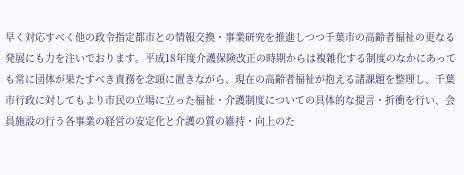早く対応すべく他の政令指定都市との情報交換・事業研究を推進しつつ千葉市の高齢者福祉の更なる発展にも力を注いでおります。平成18年度介護保険改正の時期からは複雑化する制度のなかにあっても常に団体が果たすべき責務を念頭に置きながら、現在の高齢者福祉が抱える諸課題を整理し、千葉市行政に対してもより市民の立場に立った福祉・介護制度についての具体的な提言・折衝を行い、会員施設の行う各事業の経営の安定化と介護の質の維持・向上のた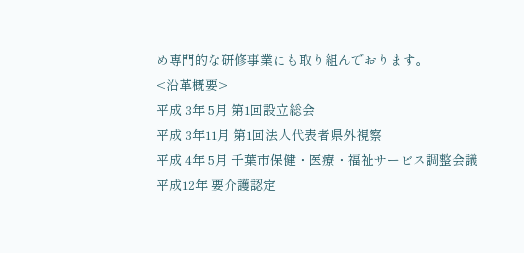め専門的な研修事業にも取り組んでおります。
<沿革概要>
平成 3年 5月 第1回設立総会
平成 3年11月 第1回法人代表者県外視察
平成 4年 5月 千葉市保健・医療・福祉サービス調整会議
平成12年 要介護認定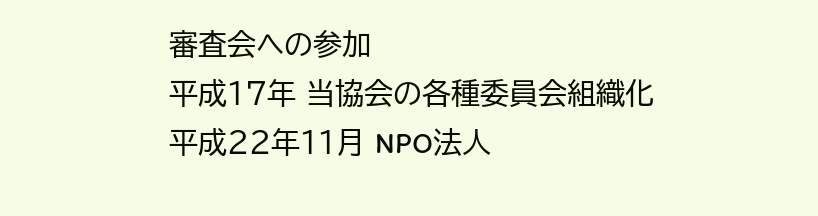審査会への参加
平成17年 当協会の各種委員会組織化
平成22年11月 NPO法人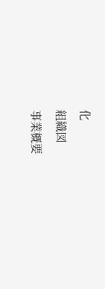化
組織図
事業概要